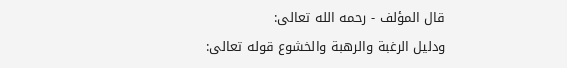قال المؤلف - رحمه الله تعالى:
ودليل الرغبة والرهبة والخشوع قوله تعالى: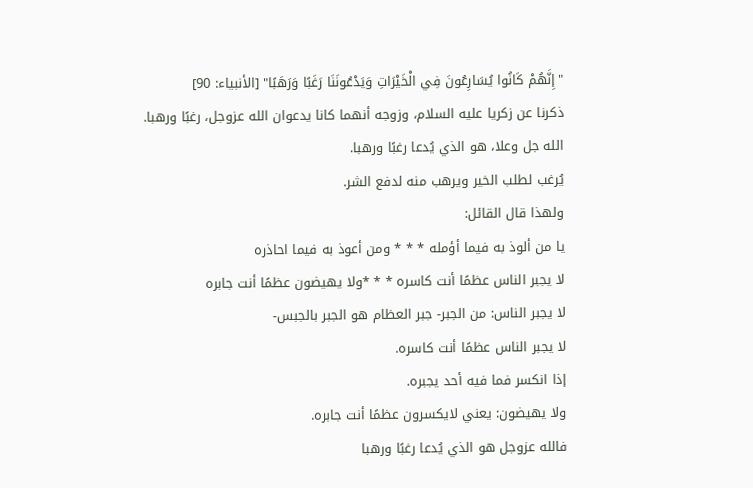"إِنَّهُمْ كَانُوا يُسَارِعُونَ فِي الْخَيْرَاتِ وَيَدْعُونَنَا رَغَبًا وَرَهَبًا" [الأنبياء: 90]
ذكرنا عن زكريا عليه السلام، وزوجه أنهما كانا يدعوان الله عزوجل، رغبًا ورهبا.
الله جل وعلا، هو الذي يُدعا رغبًا ورهبا.
يُرغب لطلب الخير ويرهب منه لدفع الشر.
ولهذا قال القائل:
يا من ألوذ به فيما أؤمله * * * ومن أعوذ به فيما احاذره
لا يجبر الناس عظمًا أنت كاسره * * *ولا يهيضون عظمًا أنت جابره
لا يجبر الناس: من الجبر- جبر العظام هو الجبر بالجبس-
لا يجبر الناس عظمًا أنت كاسره.
إذا انكسر فما فيه أحد يجبره.
ولا يهيضون: يعني لايكسرون عظمًا أنت جابره.
فالله عزوجل هو الذي يُدعا رغبًا ورهبا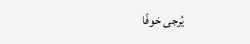يُرجى خوفًا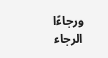ورجاءًا
الرجاء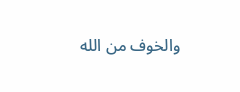والخوف من الله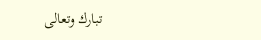تبارك وتعالى